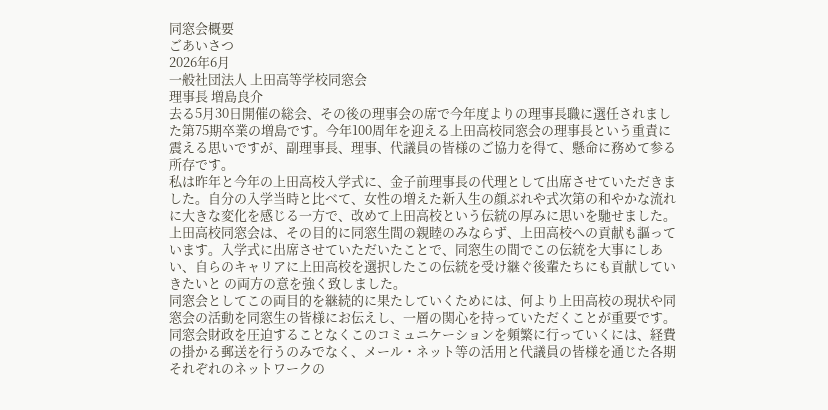同窓会概要
ごあいさつ
2026年6月
一般社団法人 上田高等学校同窓会
理事長 増島良介
去る5月30日開催の総会、その後の理事会の席で今年度よりの理事長職に選任されました第75期卒業の増島です。今年100周年を迎える上田高校同窓会の理事長という重責に震える思いですが、副理事長、理事、代議員の皆様のご協力を得て、懸命に務めて参る所存です。
私は昨年と今年の上田高校入学式に、金子前理事長の代理として出席させていただきました。自分の入学当時と比べて、女性の増えた新入生の顔ぶれや式次第の和やかな流れに大きな変化を感じる一方で、改めて上田高校という伝統の厚みに思いを馳せました。上田高校同窓会は、その目的に同窓生間の親睦のみならず、上田高校への貢献も謳っています。入学式に出席させていただいたことで、同窓生の間でこの伝統を大事にしあい、自らのキャリアに上田高校を選択したこの伝統を受け継ぐ後輩たちにも貢献していきたいと の両方の意を強く致しました。
同窓会としてこの両目的を継続的に果たしていくためには、何より上田高校の現状や同窓会の活動を同窓生の皆様にお伝えし、一層の関心を持っていただくことが重要です。同窓会財政を圧迫することなくこのコミュニケーションを頻繁に行っていくには、経費の掛かる郵送を行うのみでなく、メール・ネット等の活用と代議員の皆様を通じた各期それぞれのネットワークの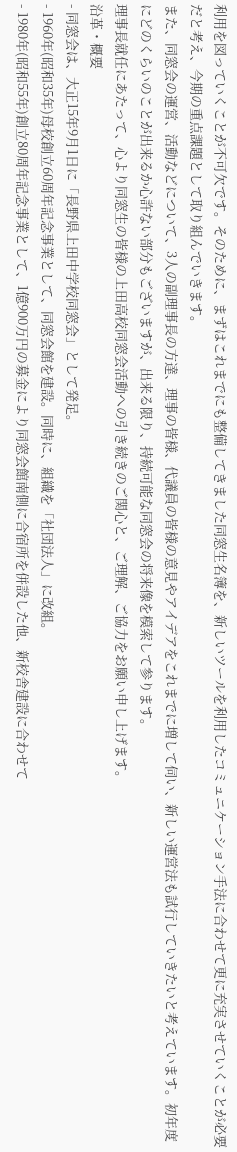利用を図っていくことが不可欠です。そのために、まずはこれまでにも整備してきました同窓生名簿を、新しいツールを利用したコミュニケーション手法に合わせて更に充実させていくことが必要だと考え、今期の重点課題として取り組んでいきます。
また、同窓会の運営、活動などについて、3人の副理事長の方達、理事の皆様、代議員の皆様の意見やアイデアをこれまでに増して伺い、新しい運営法も試行していきたいと考えています。初年度にどのくらいのことが出来るか心許ない部分もございますが、出来る限り、持続可能な同窓会の将来像を模索して参ります。
理事長就任にあたって、心より同窓生の皆様の上田高校同窓会活動への引き続きのご関心と、ご理解、ご協力をお願い申し上げます。
沿革・概要
- 同窓会は、大正15年9月1日に「長野県上田中学校同窓会」として発足。
- 1960年(昭和35年)母校創立60周年記念事業として、同窓会館を建設。同時に、組織を「社団法人」に改組。
- 1980年(昭和55年)創立80周年記念事業として、1億900万円の募金により同窓会館南側に合宿所を併設した他、新校舎建設に合わせて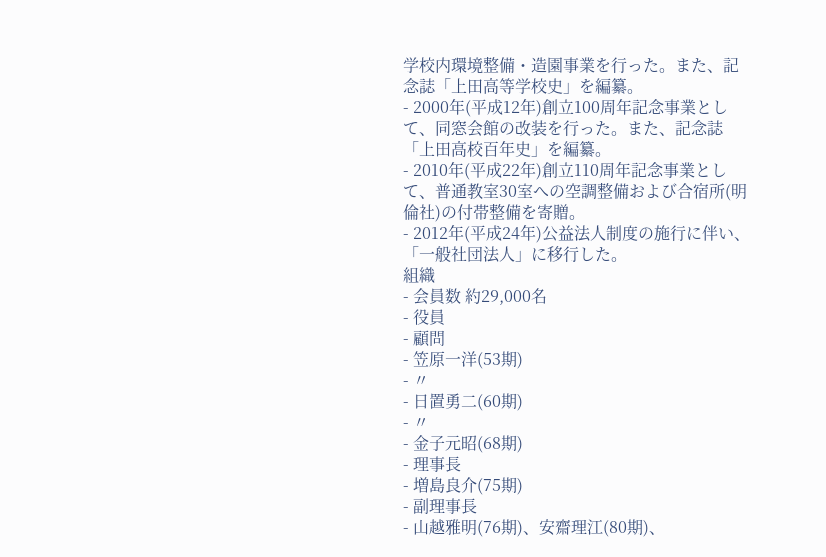学校内環境整備・造園事業を行った。また、記念誌「上田高等学校史」を編纂。
- 2000年(平成12年)創立100周年記念事業として、同窓会館の改装を行った。また、記念誌「上田高校百年史」を編纂。
- 2010年(平成22年)創立110周年記念事業として、普通教室30室への空調整備および合宿所(明倫社)の付帯整備を寄贈。
- 2012年(平成24年)公益法人制度の施行に伴い、「一般社団法人」に移行した。
組織
- 会員数 約29,000名
- 役員
- 顧問
- 笠原一洋(53期)
- 〃
- 日置勇二(60期)
- 〃
- 金子元昭(68期)
- 理事長
- 増島良介(75期)
- 副理事長
- 山越雅明(76期)、安齋理江(80期)、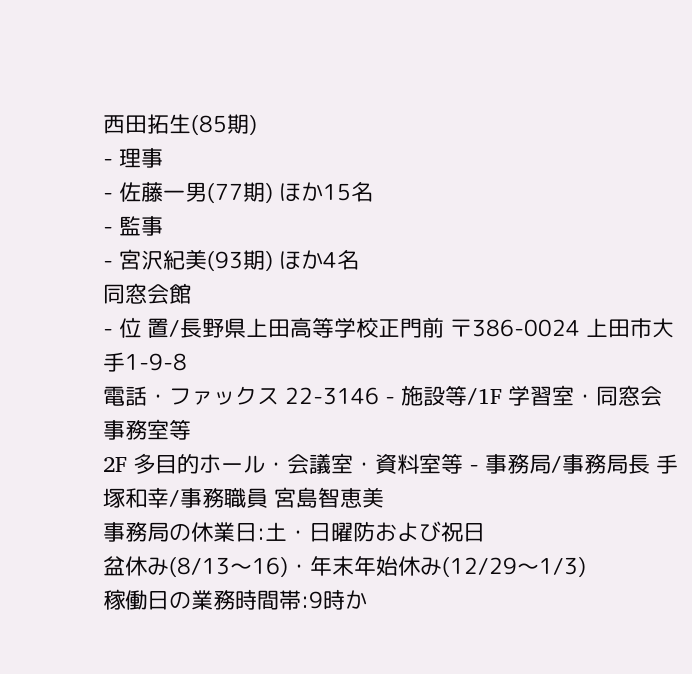西田拓生(85期)
- 理事
- 佐藤一男(77期) ほか15名
- 監事
- 宮沢紀美(93期) ほか4名
同窓会館
- 位 置/長野県上田高等学校正門前 〒386-0024 上田市大手1-9-8
電話・ファックス 22-3146 - 施設等/1F 学習室・同窓会事務室等
2F 多目的ホール・会議室・資料室等 - 事務局/事務局長 手塚和幸/事務職員 宮島智恵美
事務局の休業日:土・日曜防および祝日
盆休み(8/13〜16)・年末年始休み(12/29〜1/3)
稼働日の業務時間帯:9時か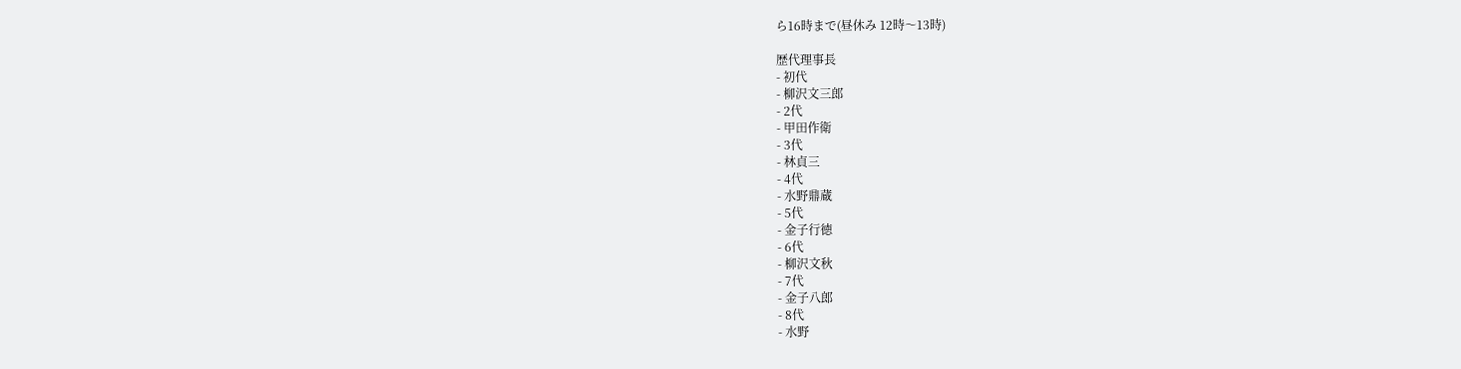ら16時まで(昼休み 12時〜13時)

歴代理事長
- 初代
- 柳沢文三郎
- 2代
- 甲田作衛
- 3代
- 林貞三
- 4代
- 水野鼎蔵
- 5代
- 金子行徳
- 6代
- 柳沢文秋
- 7代
- 金子八郎
- 8代
- 水野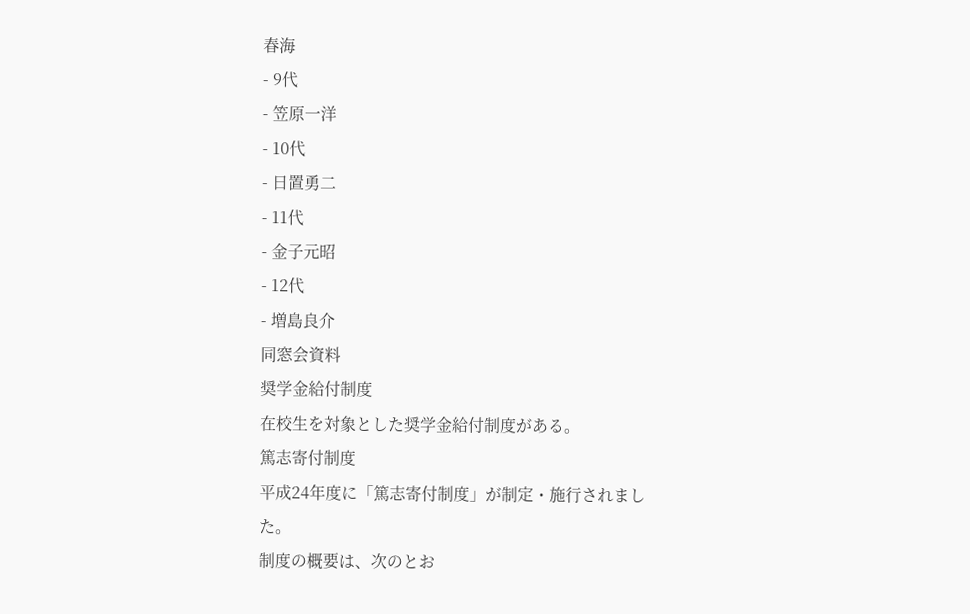春海
- 9代
- 笠原一洋
- 10代
- 日置勇二
- 11代
- 金子元昭
- 12代
- 増島良介
同窓会資料
奨学金給付制度
在校生を対象とした奨学金給付制度がある。
篤志寄付制度
平成24年度に「篤志寄付制度」が制定・施行されました。
制度の概要は、次のとお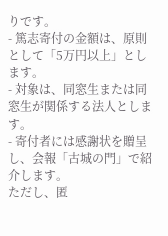りです。
- 篤志寄付の金額は、原則として「5万円以上」とします。
- 対象は、同窓生または同窓生が関係する法人とします。
- 寄付者には感謝状を贈呈し、会報「古城の門」で紹介します。
ただし、匿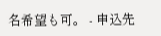名希望も可。 - 申込先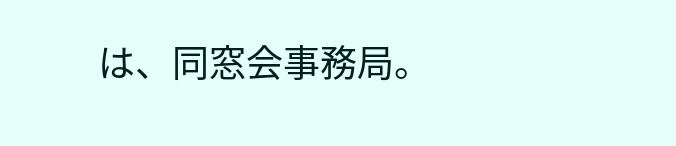は、同窓会事務局。